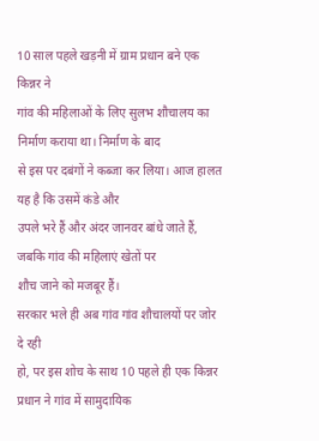10 साल पहले खड़नी में ग्राम प्रधान बने एक किन्नर ने
गांव की महिलाओं के लिए सुलभ शौचालय का निर्माण कराया था। निर्माण के बाद
से इस पर दबंगों ने कब्जा कर लिया। आज हालत यह है कि उसमें कंडे और
उपले भरे हैं और अंदर जानवर बांधे जाते हैं, जबकि गांव की महिलाएं खेतों पर
शौच जाने को मजबूर हैं।
सरकार भले ही अब गांव गांव शौचालयों पर जोर दे रही
हो, पर इस शोच के साथ 10 पहले ही एक किन्नर प्रधान ने गांव में सामुदायिक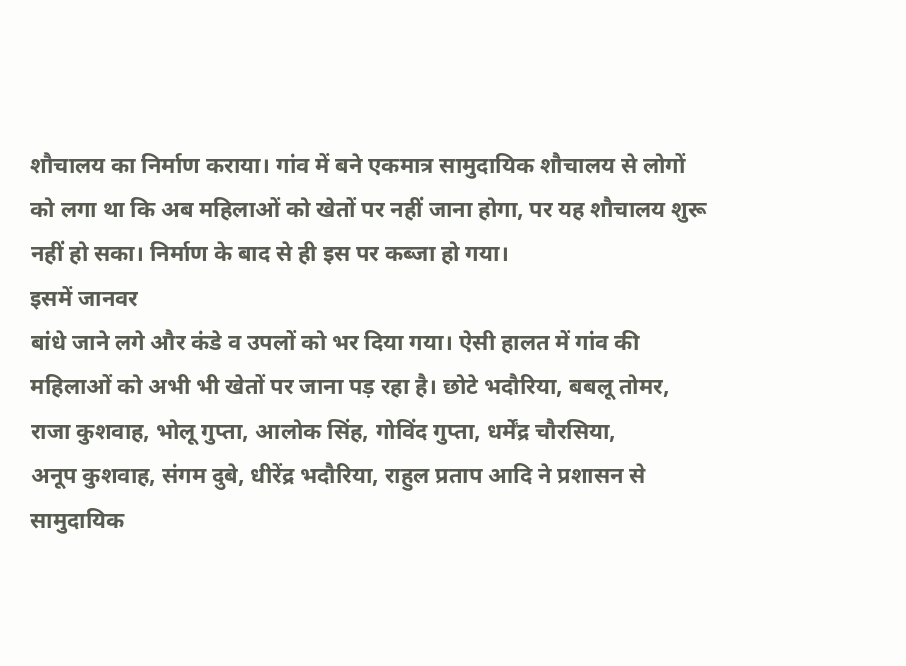शौचालय का निर्माण कराया। गांव में बने एकमात्र सामुदायिक शौचालय से लोगों
को लगा था कि अब महिलाओं को खेतों पर नहीं जाना होगा, पर यह शौचालय शुरू
नहीं हो सका। निर्माण के बाद से ही इस पर कब्जा हो गया।
इसमें जानवर
बांधे जाने लगे और कंडे व उपलों को भर दिया गया। ऐसी हालत में गांव की
महिलाओं को अभी भी खेतों पर जाना पड़ रहा है। छोटे भदौरिया, बबलू तोमर,
राजा कुशवाह, भोलू गुप्ता, आलोक सिंह, गोविंद गुप्ता, धर्मेंद्र चौरसिया,
अनूप कुशवाह, संगम दुबे, धीरेंद्र भदौरिया, राहुल प्रताप आदि ने प्रशासन से
सामुदायिक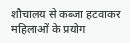शौचालय से कब्जा हटवाकर महिलाओं के प्रयोग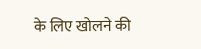के लिए खोलने की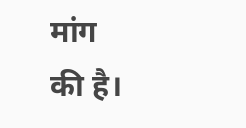मांग
की है।